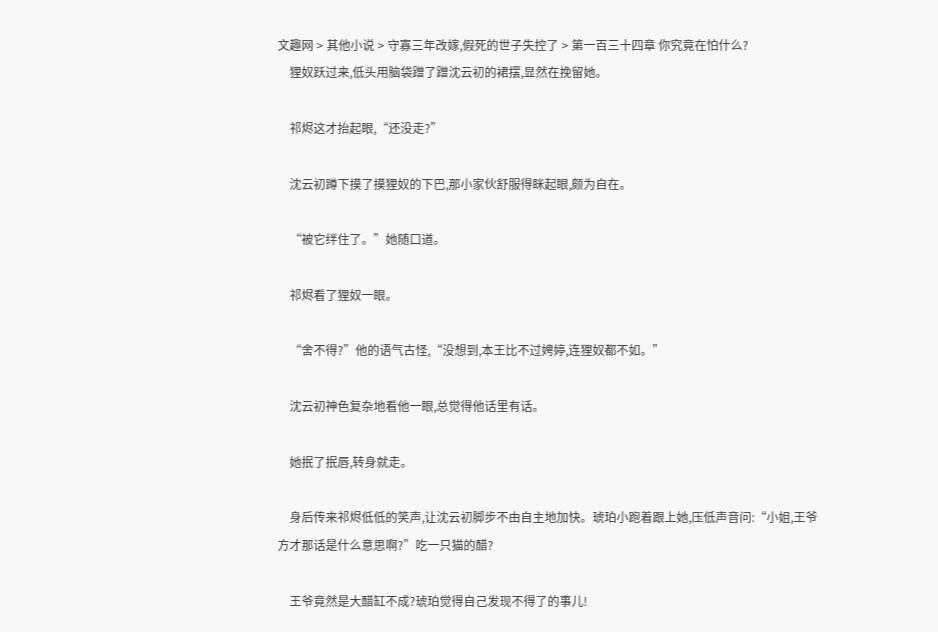文趣网 > 其他小说 > 守寡三年改嫁,假死的世子失控了 > 第一百三十四章 你究竟在怕什么?
    狸奴跃过来,低头用脑袋蹭了蹭沈云初的裙摆,显然在挽留她。

    祁烬这才抬起眼,“还没走?”

    沈云初蹲下摸了摸狸奴的下巴,那小家伙舒服得眯起眼,颇为自在。

    “被它绊住了。”她随口道。

    祁烬看了狸奴一眼。

    “舍不得?”他的语气古怪,“没想到,本王比不过娉婷,连狸奴都不如。”

    沈云初神色复杂地看他一眼,总觉得他话里有话。

    她抿了抿唇,转身就走。

    身后传来祁烬低低的笑声,让沈云初脚步不由自主地加快。琥珀小跑着跟上她,压低声音问:“小姐,王爷方才那话是什么意思啊?”吃一只猫的醋?

    王爷竟然是大醋缸不成?琥珀觉得自己发现不得了的事儿!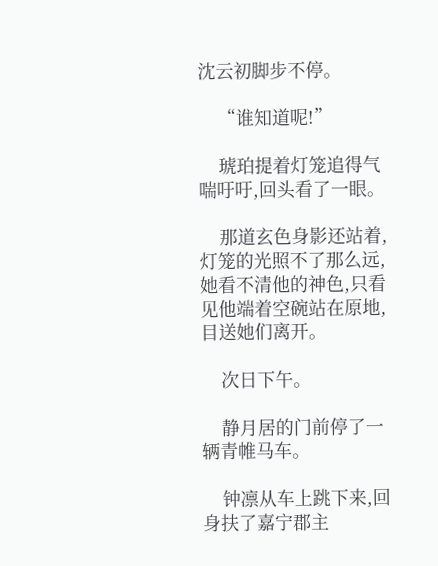沈云初脚步不停。

    “谁知道呢!”

    琥珀提着灯笼追得气喘吁吁,回头看了一眼。

    那道玄色身影还站着,灯笼的光照不了那么远,她看不清他的神色,只看见他端着空碗站在原地,目送她们离开。

    次日下午。

    静月居的门前停了一辆青帷马车。

    钟凛从车上跳下来,回身扶了嘉宁郡主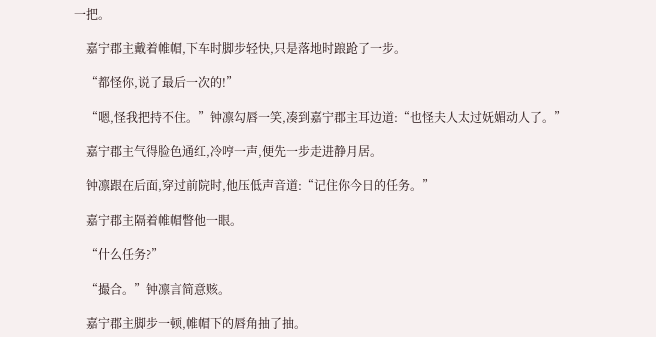一把。

    嘉宁郡主戴着帷帽,下车时脚步轻快,只是落地时踉跄了一步。

    “都怪你,说了最后一次的!”

    “嗯,怪我把持不住。”钟凛勾唇一笑,凑到嘉宁郡主耳边道:“也怪夫人太过妩媚动人了。”

    嘉宁郡主气得脸色通红,冷哼一声,便先一步走进静月居。

    钟凛跟在后面,穿过前院时,他压低声音道:“记住你今日的任务。”

    嘉宁郡主隔着帷帽瞥他一眼。

    “什么任务?”

    “撮合。”钟凛言简意赅。

    嘉宁郡主脚步一顿,帷帽下的唇角抽了抽。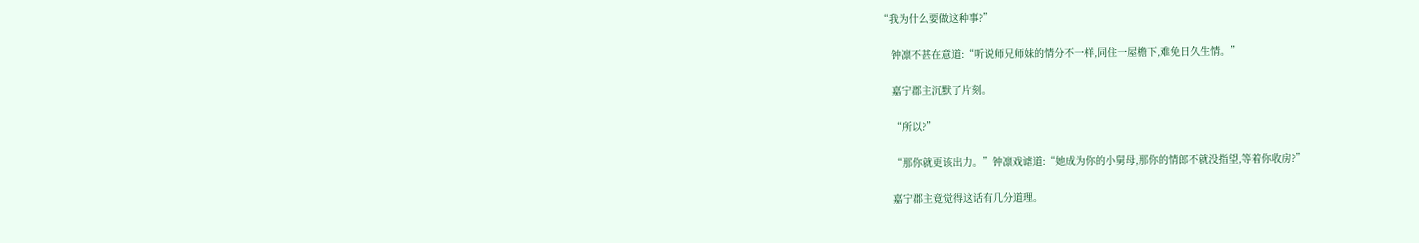“我为什么要做这种事?”

    钟凛不甚在意道:“听说师兄师妹的情分不一样,同住一屋檐下,难免日久生情。”

    嘉宁郡主沉默了片刻。

    “所以?”

    “那你就更该出力。”钟凛戏谑道:“她成为你的小舅母,那你的情郎不就没指望,等着你收房?”

    嘉宁郡主竟觉得这话有几分道理。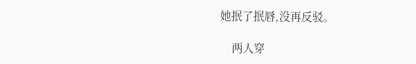她抿了抿唇,没再反驳。

    两人穿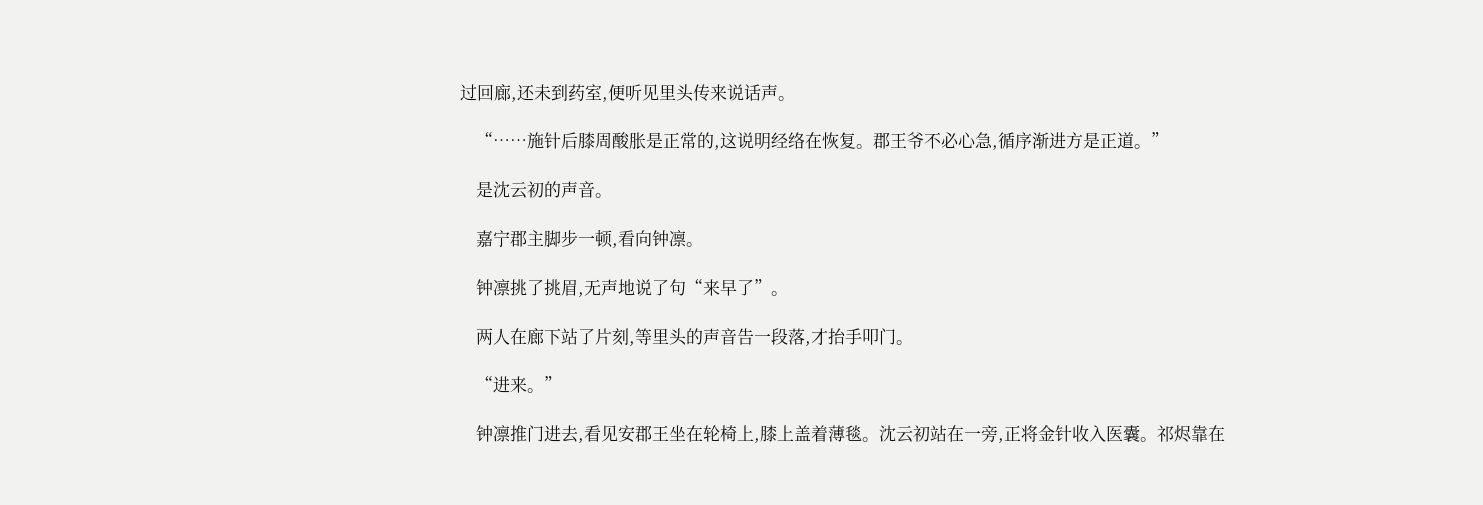过回廊,还未到药室,便听见里头传来说话声。

    “……施针后膝周酸胀是正常的,这说明经络在恢复。郡王爷不必心急,循序渐进方是正道。”

    是沈云初的声音。

    嘉宁郡主脚步一顿,看向钟凛。

    钟凛挑了挑眉,无声地说了句“来早了”。

    两人在廊下站了片刻,等里头的声音告一段落,才抬手叩门。

    “进来。”

    钟凛推门进去,看见安郡王坐在轮椅上,膝上盖着薄毯。沈云初站在一旁,正将金针收入医囊。祁烬靠在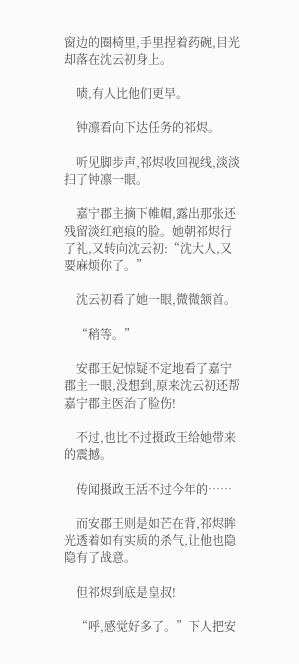窗边的圈椅里,手里捏着药碗,目光却落在沈云初身上。

    啧,有人比他们更早。

    钟凛看向下达任务的祁烬。

    听见脚步声,祁烬收回视线,淡淡扫了钟凛一眼。

    嘉宁郡主摘下帷帽,露出那张还残留淡红疤痕的脸。她朝祁烬行了礼,又转向沈云初:“沈大人,又要麻烦你了。”

    沈云初看了她一眼,微微颔首。

    “稍等。”

    安郡王妃惊疑不定地看了嘉宁郡主一眼,没想到,原来沈云初还帮嘉宁郡主医治了脸伤!

    不过,也比不过摄政王给她带来的震撼。

    传闻摄政王活不过今年的……

    而安郡王则是如芒在背,祁烬眸光透着如有实质的杀气,让他也隐隐有了战意。

    但祁烬到底是皇叔!

    “呼,感觉好多了。”下人把安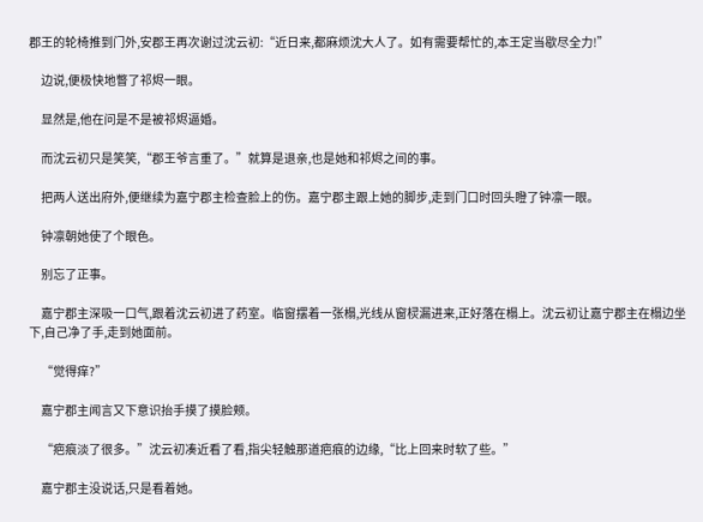郡王的轮椅推到门外,安郡王再次谢过沈云初:“近日来,都麻烦沈大人了。如有需要帮忙的,本王定当歇尽全力!”

    边说,便极快地瞥了祁烬一眼。

    显然是,他在问是不是被祁烬逼婚。

    而沈云初只是笑笑,“郡王爷言重了。”就算是退亲,也是她和祁烬之间的事。

    把两人送出府外,便继续为嘉宁郡主检查脸上的伤。嘉宁郡主跟上她的脚步,走到门口时回头瞪了钟凛一眼。

    钟凛朝她使了个眼色。

    别忘了正事。

    嘉宁郡主深吸一口气,跟着沈云初进了药室。临窗摆着一张榻,光线从窗棂漏进来,正好落在榻上。沈云初让嘉宁郡主在榻边坐下,自己净了手,走到她面前。

    “觉得痒?”

    嘉宁郡主闻言又下意识抬手摸了摸脸颊。

    “疤痕淡了很多。”沈云初凑近看了看,指尖轻触那道疤痕的边缘,“比上回来时软了些。”

    嘉宁郡主没说话,只是看着她。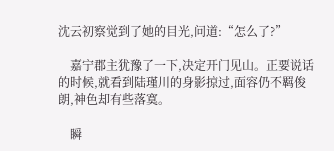沈云初察觉到了她的目光,问道:“怎么了?”

    嘉宁郡主犹豫了一下,决定开门见山。正要说话的时候,就看到陆瑾川的身影掠过,面容仍不羁俊朗,神色却有些落寞。

    瞬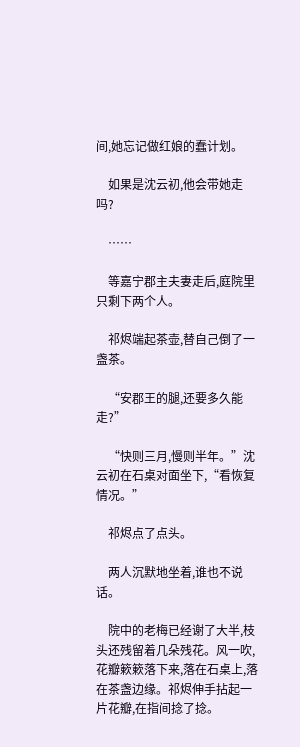间,她忘记做红娘的蠢计划。

    如果是沈云初,他会带她走吗?

    ……

    等嘉宁郡主夫妻走后,庭院里只剩下两个人。

    祁烬端起茶壶,替自己倒了一盏茶。

    “安郡王的腿,还要多久能走?”

    “快则三月,慢则半年。”沈云初在石桌对面坐下,“看恢复情况。”

    祁烬点了点头。

    两人沉默地坐着,谁也不说话。

    院中的老梅已经谢了大半,枝头还残留着几朵残花。风一吹,花瓣簌簌落下来,落在石桌上,落在茶盏边缘。祁烬伸手拈起一片花瓣,在指间捻了捻。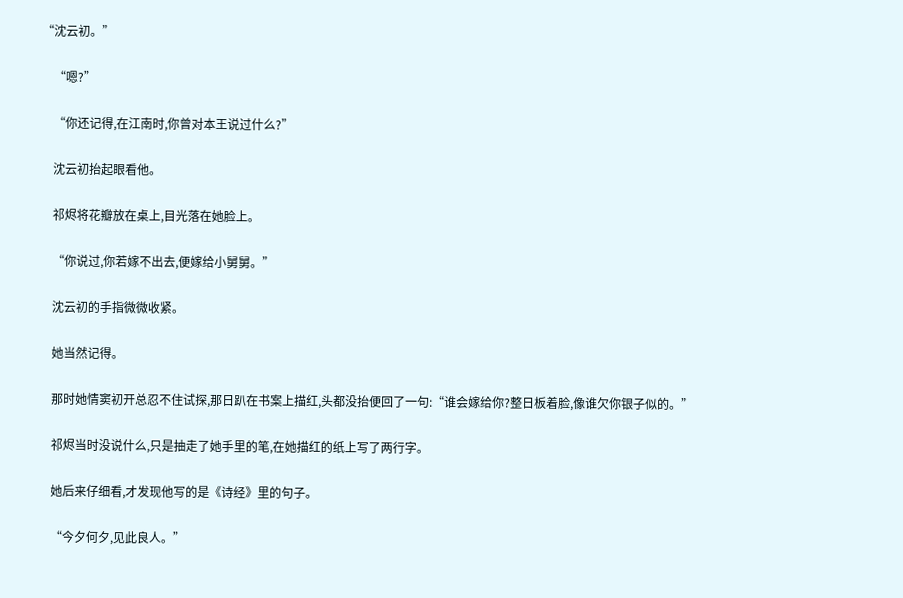“沈云初。”

    “嗯?”

    “你还记得,在江南时,你曾对本王说过什么?”

    沈云初抬起眼看他。

    祁烬将花瓣放在桌上,目光落在她脸上。

    “你说过,你若嫁不出去,便嫁给小舅舅。”

    沈云初的手指微微收紧。

    她当然记得。

    那时她情窦初开总忍不住试探,那日趴在书案上描红,头都没抬便回了一句:“谁会嫁给你?整日板着脸,像谁欠你银子似的。”

    祁烬当时没说什么,只是抽走了她手里的笔,在她描红的纸上写了两行字。

    她后来仔细看,才发现他写的是《诗经》里的句子。

    “今夕何夕,见此良人。”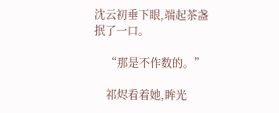沈云初垂下眼,端起茶盏抿了一口。

    “那是不作数的。”

    祁烬看着她,眸光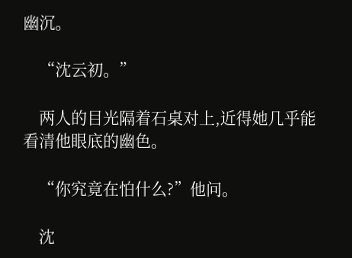幽沉。

    “沈云初。”

    两人的目光隔着石桌对上,近得她几乎能看清他眼底的幽色。

    “你究竟在怕什么?”他问。

    沈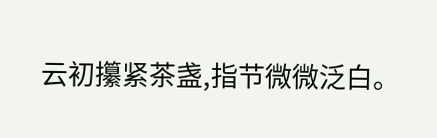云初攥紧茶盏,指节微微泛白。